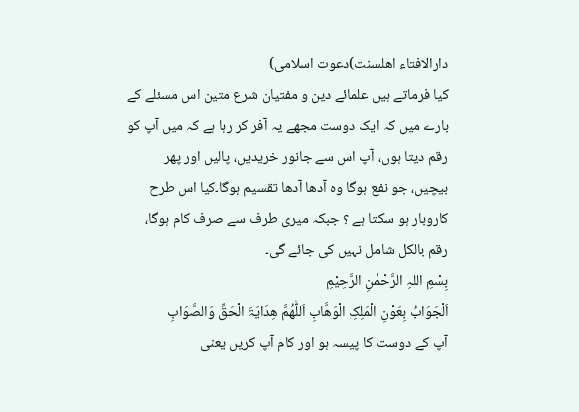دارالافتاء اھلسنت)دعوت اسلامی)
کیا فرماتے ہیں علمائے دین و مفتیان شرع متین اس مسئلے کے بارے میں کہ ایک دوست مجھے یہ آفر کر رہا ہے کہ میں آپ کو رقم دیتا ہوں، آپ اس سے جانور خریدیں، پالیں اور پھر بیچیں، جو نفع ہوگا وہ آدھا آدھا تقسیم ہوگا۔کیا اس طرح کاروبار ہو سکتا ہے ؟ جبکہ میری طرف سے صرف کام ہوگا، رقم بالکل شامل نہیں کی جائے گی۔
بِسْمِ اللہِ الرَّحْمٰنِ الرَّحِیْمِ
اَلْجَوَابُ بِعَوْنِ الْمَلِکِ الْوَھَّابِ اَللّٰھُمَّ ھِدَایَۃَ الْحَقِّ وَالصَّوَابِ
آپ کے دوست کا پیسہ ہو اور کام آپ کریں یعنی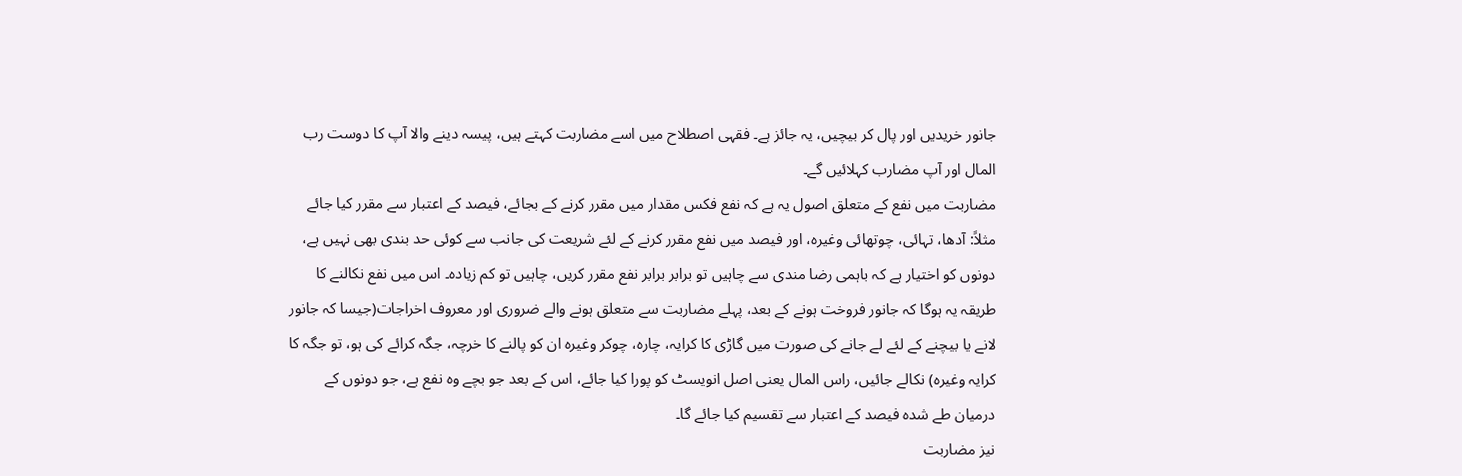جانور خریدیں اور پال کر بیچیں، یہ جائز ہے۔ فقہی اصطلاح میں اسے مضاربت کہتے ہیں، پیسہ دینے والا آپ کا دوست رب المال اور آپ مضارب کہلائیں گے۔
مضاربت میں نفع کے متعلق اصول یہ ہے کہ نفع فکس مقدار میں مقرر کرنے کے بجائے، فیصد کے اعتبار سے مقرر کیا جائے مثلاً: آدھا، تہائی، چوتھائی وغیرہ، اور فیصد میں نفع مقرر کرنے کے لئے شریعت کی جانب سے کوئی حد بندی بھی نہیں ہے، دونوں کو اختیار ہے کہ باہمی رضا مندی سے چاہیں تو برابر برابر نفع مقرر کریں، چاہیں تو کم زیادہ۔ اس میں نفع نکالنے کا طریقہ یہ ہوگا کہ جانور فروخت ہونے کے بعد، پہلے مضاربت سے متعلق ہونے والے ضروری اور معروف اخراجات(جیسا کہ جانور لانے یا بیچنے کے لئے لے جانے کی صورت میں گاڑی کا کرایہ، چارہ، چوکر وغیرہ ان کو پالنے کا خرچہ، جگہ کرائے کی ہو، تو جگہ کا کرایہ وغیرہ) نکالے جائیں، راس المال یعنی اصل انویسٹ کو پورا کیا جائے، اس کے بعد جو بچے وہ نفع ہے، جو دونوں کے درمیان طے شدہ فیصد کے اعتبار سے تقسیم کیا جائے گا۔
نیز مضاربت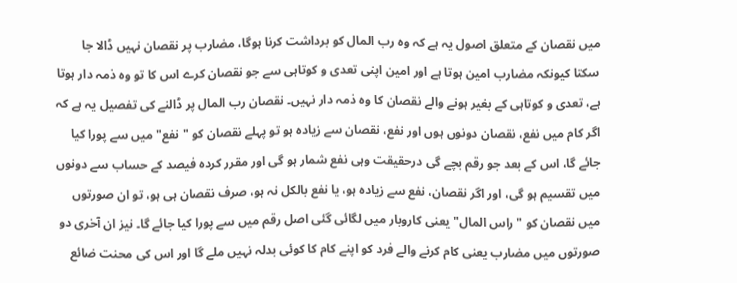میں نقصان کے متعلق اصول یہ ہے کہ وہ رب المال کو برداشت کرنا ہوگا، مضارب پر نقصان نہیں ڈالا جا سکتا کیونکہ مضارب امین ہوتا ہے اور امین اپنی تعدی و کوتاہی سے جو نقصان کرے اس کا تو وہ ذمہ دار ہوتا ہے، تعدی و کوتاہی کے بغیر ہونے والے نقصان کا وہ ذمہ دار نہیں۔ نقصان رب المال پر ڈالنے کی تفصیل یہ ہے کہ اگر کام میں نفع، نقصان دونوں ہوں اور نفع، نقصان سے زیادہ ہو تو پہلے نقصان کو "نفع" میں سے پورا کیا جائے گا، اس کے بعد جو رقم بچے گی درحقیقت وہی نفع شمار ہو گی اور مقرر کردہ فیصد کے حساب سے دونوں میں تقسیم ہو گی، اور اگر نقصان، نفع سے زیادہ ہو، یا نفع بالکل نہ ہو، صرف نقصان ہی ہو، تو ان صورتوں میں نقصان کو "راس المال" یعنی کاروبار میں لگائی گئی اصل رقم میں سے پورا کیا جائے گا۔ نیز ان آخری دو صورتوں میں مضارب یعنی کام کرنے والے فرد کو اپنے کام کا کوئی بدلہ نہیں ملے گا اور اس کی محنت ضائع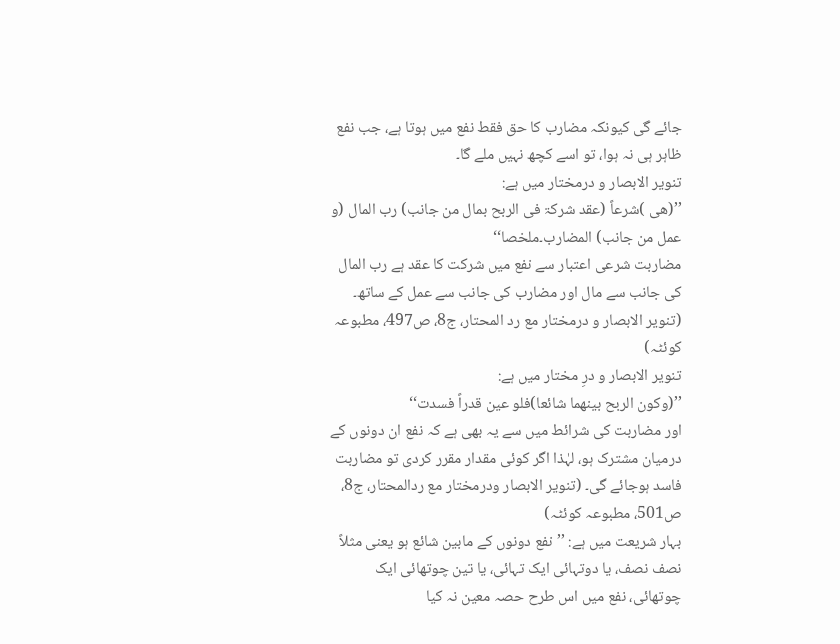جائے گی کیونکہ مضارب کا حق فقط نفع میں ہوتا ہے، جب نفع ظاہر ہی نہ ہوا، تو اسے کچھ نہیں ملے گا۔
تنویر الابصار و درمختار میں ہے:
’’(ھی )شرعاً (عقد شرکۃ فی الربح بمال من جانب) رب المال (و عمل من جانب) المضارب۔ملخصا‘‘
مضاربت شرعی اعتبار سے نفع میں شرکت کا عقد ہے رب المال کی جانب سے مال اور مضارب کی جانب سے عمل کے ساتھ۔ (تنویر الابصار و درمختار مع رد المحتار، ج8، ص497، مطبوعہ کوئٹہ)
تنویر الابصار و درِ مختار میں ہے:
’’(وکون الربح بینھما شائعا)فلو عین قدراً فسدت‘‘
اور مضاربت کی شرائط میں سے یہ بھی ہے کہ نفع ان دونوں کے درمیان مشترک ہو، لہٰذا اگر کوئی مقدار مقرر کردی تو مضاربت فاسد ہوجائے گی۔ (تنویر الابصار ودرمختار مع ردالمحتار، ج8، ص501، مطبوعہ کوئٹہ)
بہار شریعت میں ہے: ’’نفع دونوں کے مابین شائع ہو یعنی مثلاً نصف نصف، یا دوتہائی ایک تہائی، یا تین چوتھائی ایک چوتھائی، نفع میں اس طرح حصہ معین نہ کیا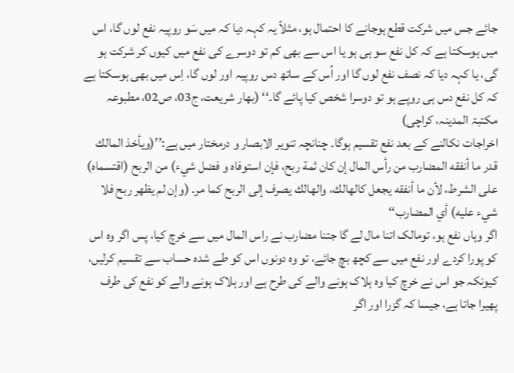جائے جس میں شرکت قطع ہوجانے کا احتمال ہو، مثلاً یہ کہہ دیا کہ میں سَو روپیہ نفع لوں گا، اس میں ہوسکتا ہے کہ کل نفع سو ہی ہو یا اس سے بھی کم تو دوسرے کی نفع میں کیوں کر شرکت ہو گی، یا کہہ دیا کہ نصف نفع لوں گا اور اُس کے ساتھ دس روپیہ اور لوں گا، اِس میں بھی ہوسکتا ہے کہ کل نفع دس ہی روپے ہو تو دوسرا شخص کیا پائے گا۔‘‘ (بھار شریعت، ج03، ص02، مطبوعہ مکتبۃ المدینہ، کراچی)
اخراجات نکالنے کے بعد نفع تقسیم ہوگا۔ چنانچہ تنویر الابصار و درمختار میں ہے:’’(ويأخذ المالك قدر ما أنفقه المضارب من رأس المال إن كان ثمة ربح، فإن استوفاه و فضل شيء) من الربح (اقتسماه) على الشرط، لأن ما أنفقه يجعل كالهالك، والهالك يصرف إلى الربح كما مر. (وإن لم يظهر ربح فلا شيء عليه) أي المضارب‘‘
اگر وہاں نفع ہو، تومالک اتنا مال لے گا جتنا مضارب نے راس المال میں سے خرچ کیا، پس اگر وہ اس کو پورا کردے اور نفع میں سے کچھ بچ جائے، تو وہ دونوں اس کو طے شدہ حساب سے تقسیم کرلیں، کیونکہ جو اس نے خرچ کیا وہ ہلاک ہونے والے کی طرح ہے اور ہلاک ہونے والے کو نفع کی طرف پھیرا جاتا ہے، جیسا کہ گزرا اور اگر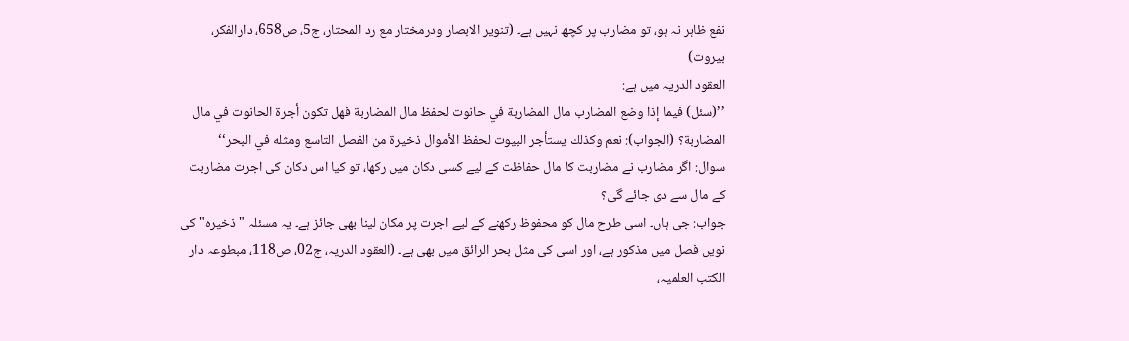نفع ظاہر نہ ہو، تو مضارب پر کچھ نہیں ہے۔ (تنویر الابصار ودرمختار مع رد المحتار، ج5، ص658، دارالفکر، بیروت)
العقود الدریہ میں ہے:
’’(سئل) فيما إذا وضع المضارب مال المضاربة في حانوت لحفظ مال المضاربة فهل تكون أجرة الحانوت في مال المضاربة؟ (الجواب): نعم وكذلك يستأجر البيوت لحفظ الأموال ذخيرة من الفصل التاسع ومثله في البحر‘‘
سوال: اگر مضارب نے مضاربت کا مال حفاظت کے لیے کسی دکان میں رکھا، تو کیا اس دکان کی اجرت مضاربت کے مال سے دی جائے گی؟
جواب: جی ہاں۔ اسی طرح مال کو محفوظ رکھنے کے لیے اجرت پر مکان لینا بھی جائز ہے۔ یہ مسئلہ "ذخیرہ" کی نویں فصل میں مذکور ہے، اور اسی کی مثل بحر الرائق میں بھی ہے۔ (العقود الدریہ، ج02، ص118، مبطوعہ دار الکتب العلمیہ،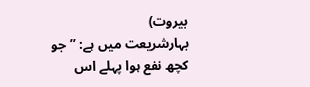بیروت)
بہارشریعت میں ہے: ’’جو کچھ نفع ہوا پہلے اس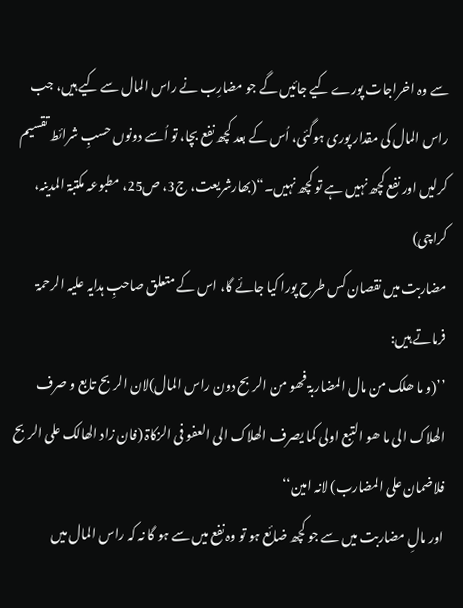سے وہ اخراجات پورے کیے جائیں گے جو مضارِب نے راس المال سے کیے ہیں، جب راس المال کی مقدار پوری ہوگئی، اُس کے بعد کچھ نفع بچا، تو اُسے دونوں حسبِ شرائط تقسیم کرلیں اور نفع کچھ نہیں ہے تو کچھ نہیں۔“(بھارشریعت، ج3، ص25، مطبوعہ مکتبۃ المدینہ، کراچی)
مضاربت میں نقصان کس طرح پورا کیا جائے گا، اس کے متعلق صاحبِ ہدایہ علیہ الرحمۃ فرماتے ہیں:
’’(و ما ھلک من مال المضاربۃ فھو من الربح دون راس المال)لان الربح تابع و صرف الھلاک الی ما ھو التبع اولی کما یصرف الھلاک الی العفو فی الزکاۃ (فان زاد الھالک علی الربح فلاضمان علی المضارب) لانہ امین‘‘
اور مالِ مضاربت میں سے جو کچھ ضائع ہو تو وہ نفع میں سے ہو گا نہ کہ راس المال میں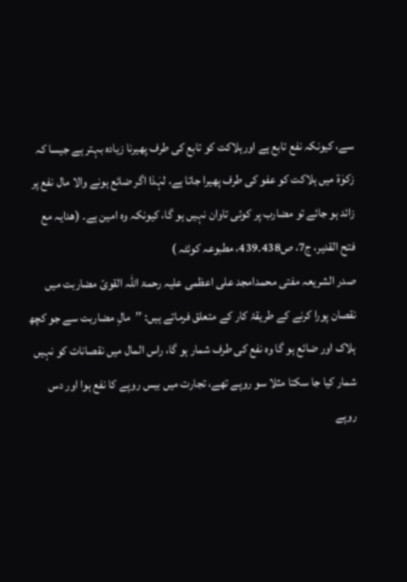سے، کیونکہ نفع تابع ہے اورہلاکت کو تابع کی طرف پھیرنا زیادہ بہتر ہے جیسا کہ زکوٰۃ میں ہلاکت کو عفو کی طرف پھیرا جاتا ہے، لہٰذا اگر ضائع ہونے والا مال نفع پر زائد ہو جائے تو مضارب پر کوئی تاوان نہیں ہو گا، کیونکہ وہ امین ہے۔ (ھدایہ مع فتح القدیر، ج7، ص438۔439، مطبوعہ کوئٹہ )
صدر الشریعہ مفتی محمدامجد علی اعظمی علیہ رحمۃ اللہ القویّ مضاربت میں نقصان پورا کرنے کے طریقۂ کار کے متعلق فرماتے ہیں: ’’مالِ مضاربت سے جو کچھ ہلاک اور ضائع ہو گا وہ نفع کی طرف شمار ہو گا، راس المال میں نقصانات کو نہیں شمار کیا جا سکتا مثلا سو روپے تھے، تجارت میں بیس روپے کا نفع ہوا اور دس روپے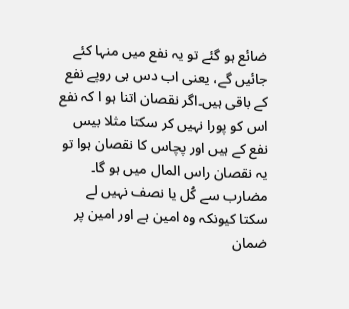ضائع ہو گئے تو یہ نفع میں منہا کئے جائیں گے، یعنی اب دس ہی روپے نفع کے باقی ہیں۔اگر نقصان اتنا ہو ا کہ نفع اس کو پورا نہیں کر سکتا مثلا بیس نفع کے ہیں اور پچاس کا نقصان ہوا تو یہ نقصان راس المال میں ہو گا۔ مضارب سے کُل یا نصف نہیں لے سکتا کیونکہ وہ امین ہے اور امین پر ضمان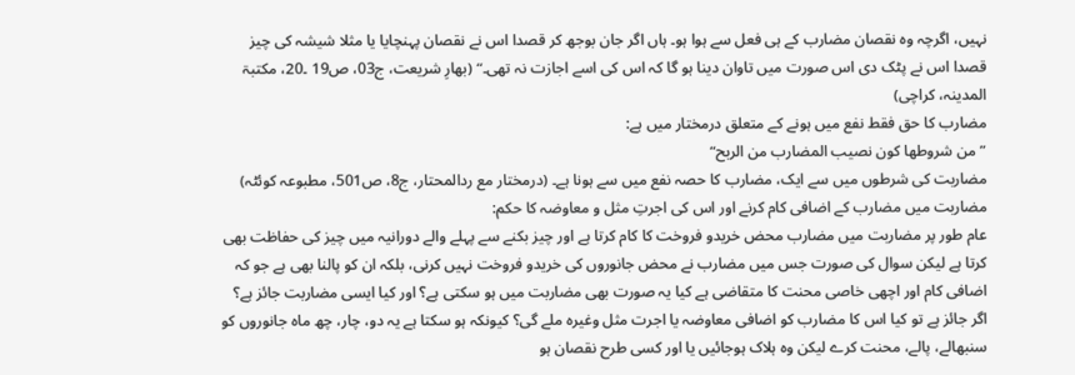نہیں، اگرچہ وہ نقصان مضارب کے ہی فعل سے ہوا ہو۔ ہاں اگر جان بوجھ کر قصدا اس نے نقصان پہنچایا یا مثلا شیشہ کی چیز قصدا اس نے پٹک دی اس صورت میں تاوان دینا ہو گا کہ اس کی اسے اجازت نہ تھی۔‘‘ (بھارِ شریعت، ج03، ص19 ۔20، مکتبۃ المدینہ، کراچی)
مضارب کا حق فقط نفع میں ہونے کے متعلق درمختار میں ہے:
’’من شروطھا کون نصیب المضارب من الربح‘‘
مضاربت کی شرطوں میں سے ایک، مضارب کا حصہ نفع میں سے ہونا ہے۔ (درمختار مع ردالمحتار، ج8، ص501، مطبوعہ کوئٹہ)
مضاربت میں مضارب کے اضافی کام کرنے اور اس کی اجرتِ مثل و معاوضہ کا حکم:
عام طور پر مضاربت میں مضارب محض خریدو فروخت کا کام کرتا ہے اور چیز بکنے سے پہلے والے دورانیہ میں چیز کی حفاظت بھی کرتا ہے لیکن سوال کی صورت جس میں مضارب نے محض جانوروں کی خریدو فروخت نہیں کرنی، بلکہ ان کو پالنا بھی ہے جو کہ اضافی کام اور اچھی خاصی محنت کا متقاضی ہے کیا یہ صورت بھی مضاربت میں ہو سکتی ہے؟ اور کیا ایسی مضاربت جائز ہے؟ اگر جائز ہے تو کیا اس کا مضارب کو اضافی معاوضہ یا اجرت مثل وغیرہ ملے گی؟ کیونکہ ہو سکتا ہے یہ دو، چار، چھ ماہ جانوروں کو سنبھالے، پالے، محنت کرے لیکن وہ ہلاک ہوجائیں یا اور کسی طرح نقصان ہو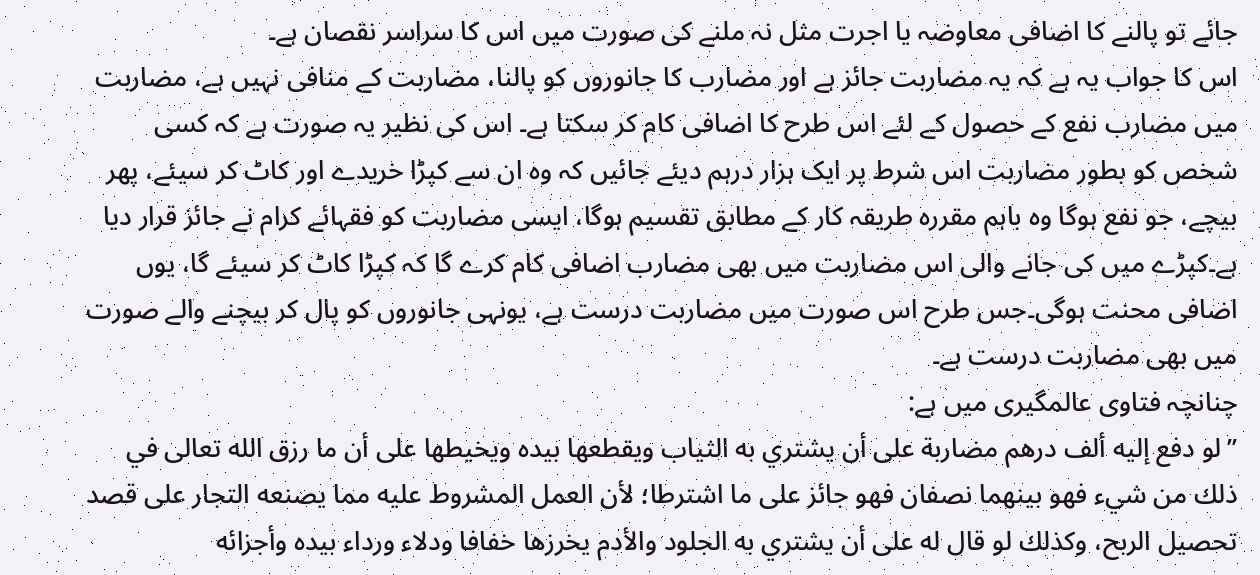جائے تو پالنے کا اضافی معاوضہ یا اجرت مثل نہ ملنے کی صورت میں اس کا سراسر نقصان ہے۔
اس کا جواب یہ ہے کہ یہ مضاربت جائز ہے اور مضارب کا جانوروں کو پالنا، مضاربت کے منافی نہیں ہے، مضاربت میں مضارب نفع کے حصول کے لئے اس طرح کا اضافی کام کر سکتا ہے۔ اس کی نظیر یہ صورت ہے کہ کسی شخص کو بطور مضاربت اس شرط پر ایک ہزار درہم دیئے جائیں کہ وہ ان سے کپڑا خریدے اور کاٹ کر سیئے، پھر بیچے، جو نفع ہوگا وہ باہم مقررہ طریقہ کار کے مطابق تقسیم ہوگا، ایسی مضاربت کو فقہائے کرام نے جائز قرار دیا ہے۔کپڑے میں کی جانے والی اس مضاربت میں بھی مضارب اضافی کام کرے گا کہ کپڑا کاٹ کر سیئے گا، یوں اضافی محنت ہوگی۔جس طرح اس صورت میں مضاربت درست ہے، یونہی جانوروں کو پال کر بیچنے والے صورت میں بھی مضاربت درست ہے۔
چنانچہ فتاوی عالمگیری میں ہے:
’’لو دفع إليه ألف درهم مضاربة على أن يشتري به الثياب ويقطعها بيده ويخيطها على أن ما رزق الله تعالى في ذلك من شيء فهو بينهما نصفان فهو جائز على ما اشترطا؛ لأن العمل المشروط عليه مما يصنعه التجار على قصد تحصيل الربح، وكذلك لو قال له على أن يشتري به الجلود والأدم يخرزها خفافا ودلاء ورداء بيده وأجزائه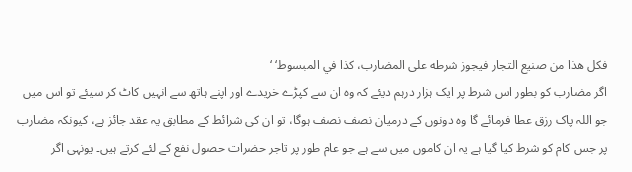فكل هذا من صنيع التجار فيجوز شرطه على المضارب، كذا في المبسوط‘ ‘
اگر مضارب کو بطور اس شرط پر ایک ہزار درہم دیئے کہ وہ ان سے کپڑے خریدے اور اپنے ہاتھ سے انہیں کاٹ کر سیئے تو اس میں جو اللہ پاک رزق عطا فرمائے گا وہ دونوں کے درمیان نصف نصف ہوگا، تو ان کی شرائط کے مطابق یہ عقد جائز ہے، کیونکہ مضارب پر جس کام کو شرط کیا گیا ہے یہ ان کاموں میں سے ہے جو عام طور پر تاجر حضرات حصول نفع کے لئے کرتے ہیں۔ یونہی اگر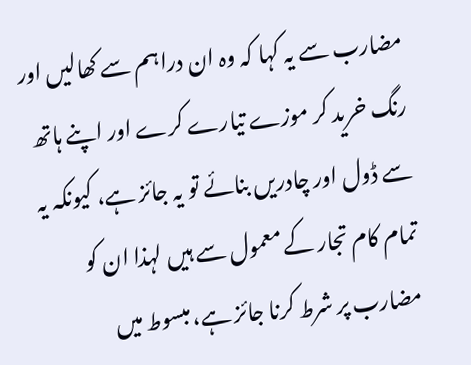مضارب سے یہ کہا کہ وہ ان دراہم سے کھالیں اور رنگ خرید کر موزے تیارے کرے اور اپنے ہاتھ سے ڈول اور چادریں بنائے تو یہ جائز ہے، کیونکہ یہ تمام کام تجار کے معمول سے ہیں لہذا ان کو مضارب پر شرط کرنا جائز ہے، مبسوط میں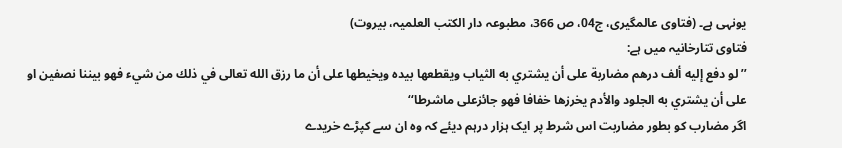یونہی ہے۔ (فتاوی عالمگیری، ج04، ص 366، مطبوعہ دار الکتب العلمیہ، بیروت)
فتاوی تتارخانیہ میں ہے:
’’لو دفع إليه ألف درهم مضاربة على أن يشتري به الثياب ويقطعها بيده ويخيطها على أن ما رزق الله تعالى في ذلك من شيء فهو بيننا نصفین او على أن يشتري به الجلود والأدم يخرزها خفافا فهو جائزعلی ماشرطا‘‘
اگر مضارب کو بطور مضاربت اس شرط پر ایک ہزار درہم دیئے کہ وہ ان سے کپڑے خریدے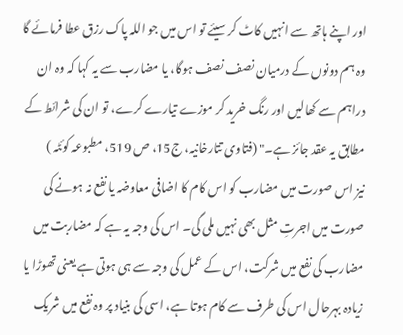اور اپنے ہاتھ سے انہیں کاٹ کر سیئے تو اس میں جو اللہ پاک رزق عطا فرمائے گا وہ ہم دونوں کے درمیان نصف نصف ہوگا، یا مضارب سے یہ کہا کہ وہ ان دراہم سے کھالیں اور رنگ خرید کر موزے تیارے کرے، تو ان کی شرائط کے مطابق یہ عقد جائز ہے۔" (فتاوی تتارخانیہ، ج15، ص 519، مطبوعہ کوئٹہ )
نیز اس صورت میں مضارب کو اس کام کا اضافی معاوضہ یا نفع نہ ہونے کی صورت میں اجرتِ مثل بھی نہیں ملی گی۔ اس کی وجہ یہ ہے کہ مضاربت میں مضارب کی نفع میں شرکت، اس کے عمل کی وجہ سے ہی ہوتی ہے یعنی تھوڑا یا زیادہ بہرحال اس کی طرف سے کام ہوتا ہے، اسی کی بنیاد پر وہ نفع میں شریک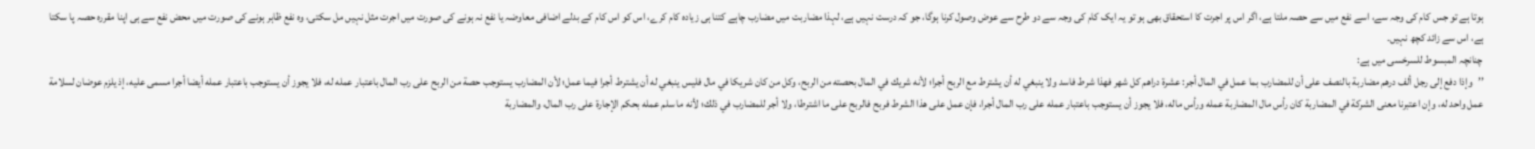ہوتا ہے تو جس کام کی وجہ سے، اسے نفع میں سے حصہ ملتا ہے، اگر اس پر اجرت کا استحقاق بھی ہو تو یہ ایک کام کی وجہ سے دو طرح سے عوض وصول کرنا ہوگا، جو کہ درست نہیں ہے، لہذا مضاربت میں مضارب چاہے کتنا ہی زیادہ کام کرے، اس کو اس کام کے بدلے اضافی معاوضہ یا نفع نہ ہونے کی صورت میں اجرت مثل نہیں مل سکتی، وہ نفع ظاہر ہونے کی صورت میں محض نفع سے ہی اپنا مقررہ حصہ پا سکتا ہے، اس سے زائد کچھ نہیں۔
چنانچہ المبسوط للسرخسی میں ہے:
’’وإذا دفع إلى رجل ألف درهم مضاربة بالنصف على أن للمضارب بما عمل في المال أجر: عشرة دراهم كل شهر فهذا شرط فاسد ولا ينبغي له أن يشترط مع الربح أجرا؛ لأنه شريك في المال بحصته من الربح، وكل من كان شريكا في مال فليس ينبغي له أن يشترط أجرا فيما عمل؛ لأن المضارب يستوجب حصة من الربح على رب المال باعتبار عمله له، فلا يجوز أن يستوجب باعتبار عمله أيضا أجرا مسمى عليه، إذ يلزم عوضان لسلامة عمل واحد له، وإن اعتبرنا معنى الشركة في المضاربة كان رأس مال المضاربة عمله ورأس ماله، فلا يجوز أن يستوجب باعتبار عمله على رب المال أجرا، فإن عمل على هذا الشرط فربح فالربح على ما اشترطا، ولا أجر للمضارب في ذلك؛ لأنه ما سلم عمله بحكم الإجارة على رب المال، والمضاربة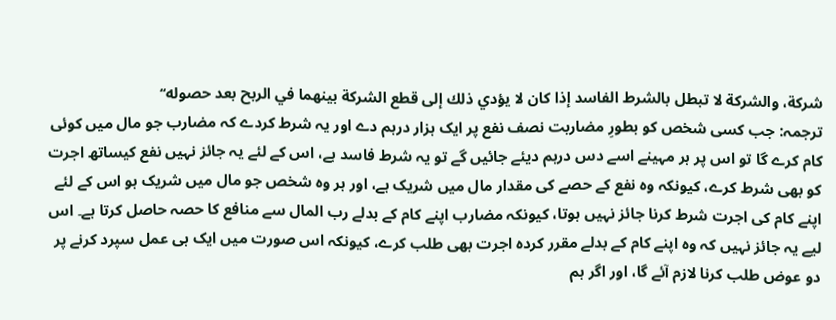شركة، والشركة لا تبطل بالشرط الفاسد إذا كان لا يؤدي ذلك إلى قطع الشركة بينهما في الربح بعد حصوله‘‘
ترجمہ: جب کسی شخص کو بطورِ مضاربت نصف نفع پر ایک ہزار درہم دے اور یہ شرط کردے کہ مضارب جو مال میں کوئی کام کرے گا تو اس پر ہر مہینے اسے دس درہم دیئے جائیں گے تو یہ شرط فاسد ہے، اس کے لئے یہ جائز نہیں نفع کیساتھ اجرت کو بھی شرط کرے، کیونکہ وہ نفع کے حصے کی مقدار مال میں شریک ہے، اور ہر وہ شخص جو مال میں شریک ہو اس کے لئے اپنے کام کی اجرت شرط کرنا جائز نہیں ہوتا، کیونکہ مضارب اپنے کام کے بدلے رب المال سے منافع کا حصہ حاصل کرتا ہے۔ اس لیے یہ جائز نہیں کہ وہ اپنے کام کے بدلے مقرر کردہ اجرت بھی طلب کرے، کیونکہ اس صورت میں ایک ہی عمل سپرد کرنے پر دو عوض طلب کرنا لازم آئے گا، اور اگر ہم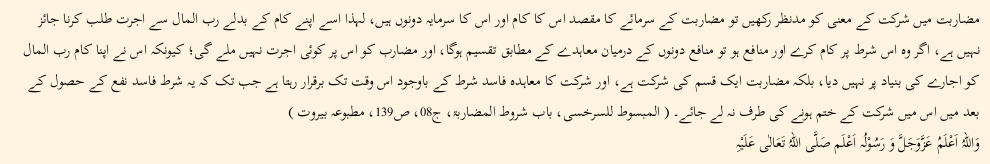مضاربت میں شرکت کے معنی کو مدنظر رکھیں تو مضاربت کے سرمائے کا مقصد اس کا کام اور اس کا سرمایہ دونوں ہیں، لہذا اسے اپنے کام کے بدلے رب المال سے اجرت طلب کرنا جائز نہیں ہے، اگر وہ اس شرط پر کام کرے اور منافع ہو تو منافع دونوں کے درمیان معاہدے کے مطابق تقسیم ہوگا، اور مضارب کو اس پر کوئی اجرت نہیں ملے گی؛ کیونکہ اس نے اپنا کام رب المال کو اجارے کی بنیاد پر نہیں دیا، بلکہ مضاربت ایک قسم کی شرکت ہے، اور شرکت کا معاہدہ فاسد شرط کے باوجود اس وقت تک برقرار رہتا ہے جب تک کہ یہ شرط فاسد نفع کے حصول کے بعد میں اس میں شرکت کے ختم ہونے کی طرف نہ لے جائے۔ ( المبسوط للسرخسی، باب شروط المضاربۃ، ج08، ص139، مطبوعہ بیروت )
وَاللہُ اَعْلَمُ عَزَّوَجَلَّ وَ رَسُوْلُہ اَعْلَم صَلَّی اللہُ تَعَالٰی عَلَیْہِ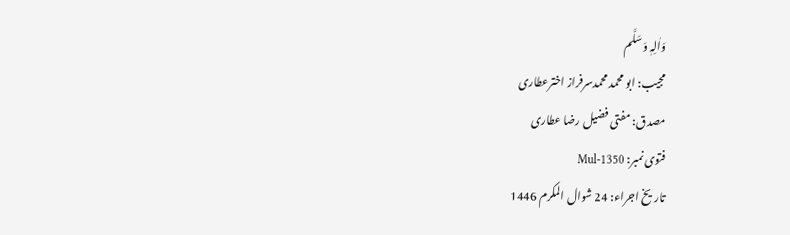وَاٰلِہٖ وَسَلَّم
مجیب: ابو محمد محمدسرفراز اخترعطاری
مصدق: مفتی فضیل رضا عطاری
فتوی نمبر: Mul-1350
تاریخ اجراء: 24 شوال المکرم 1446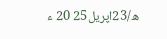ھ/23اپریل25 20 ء